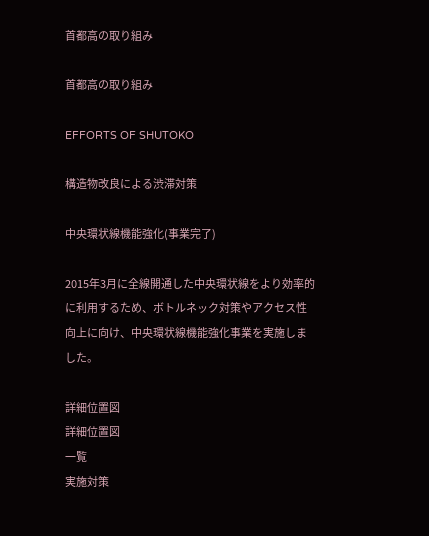首都高の取り組み

首都高の取り組み

EFFORTS OF SHUTOKO

構造物改良による渋滞対策

中央環状線機能強化(事業完了)

2015年3月に全線開通した中央環状線をより効率的に利用するため、ボトルネック対策やアクセス性向上に向け、中央環状線機能強化事業を実施しました。

詳細位置図
詳細位置図
一覧
実施対策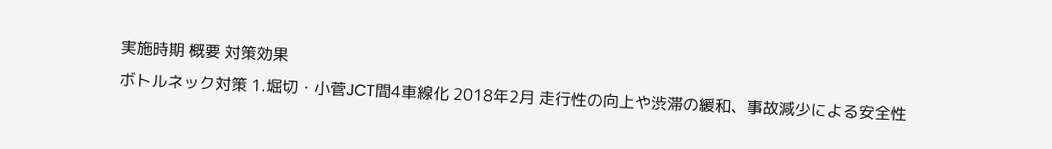実施時期 概要 対策効果
ボトルネック対策 1.堀切・小菅JCT間4車線化 2018年2月 走行性の向上や渋滞の緩和、事故減少による安全性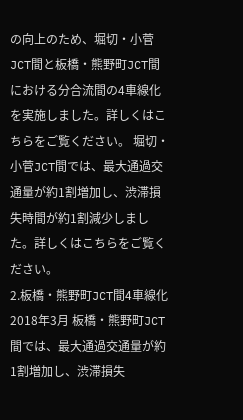の向上のため、堀切・小菅JCT間と板橋・熊野町JCT間における分合流間の4車線化を実施しました。詳しくはこちらをご覧ください。 堀切・小菅JCT間では、最大通過交通量が約1割増加し、渋滞損失時間が約1割減少しました。詳しくはこちらをご覧ください。
2.板橋・熊野町JCT間4車線化 2018年3月 板橋・熊野町JCT間では、最大通過交通量が約1割増加し、渋滞損失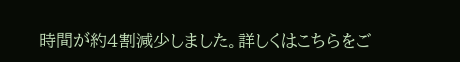時間が約4割減少しました。詳しくはこちらをご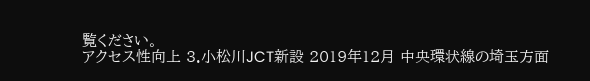覧ください。
アクセス性向上 3.小松川JCT新設 2019年12月 中央環状線の埼玉方面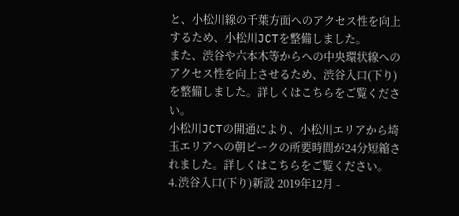と、小松川線の千葉方面へのアクセス性を向上するため、小松川JCTを整備しました。
また、渋谷や六本木等からへの中央環状線へのアクセス性を向上させるため、渋谷入口(下り)を整備しました。詳しくはこちらをご覧ください。
小松川JCTの開通により、小松川エリアから埼玉エリアへの朝ピークの所要時間が24分短縮されました。詳しくはこちらをご覧ください。
4.渋谷入口(下り)新設 2019年12月 -